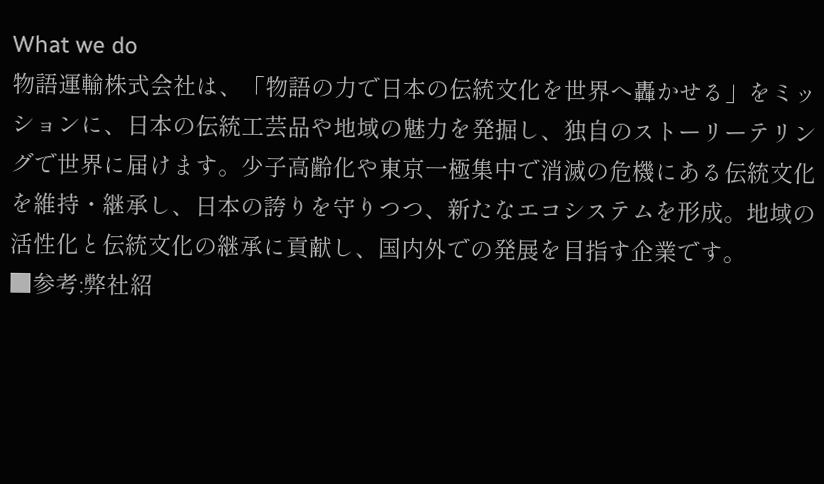What we do
物語運輸株式会社は、「物語の力で日本の伝統文化を世界へ轟かせる」をミッションに、日本の伝統工芸品や地域の魅力を発掘し、独自のストーリーテリングで世界に届けます。少子高齢化や東京一極集中で消滅の危機にある伝統文化を維持・継承し、日本の誇りを守りつつ、新たなエコシステムを形成。地域の活性化と伝統文化の継承に貢献し、国内外での発展を目指す企業です。
■参考:弊社紹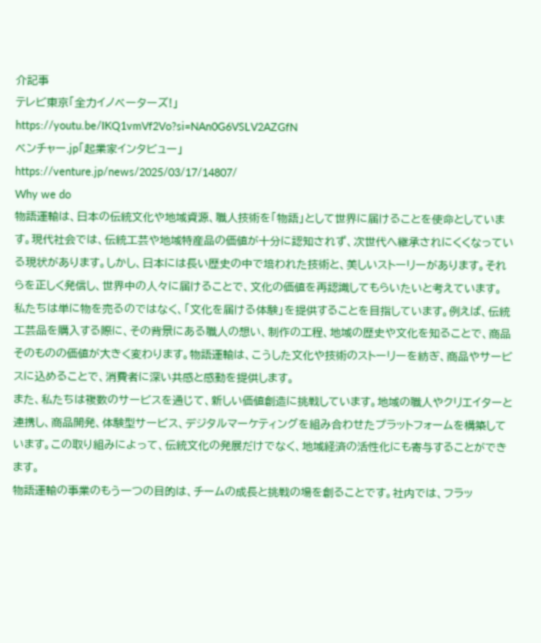介記事
テレビ東京「全力イノベーターズ!」
https://youtu.be/IKQ1vmVf2Vo?si=NAn0G6VSLV2AZGfN
ベンチャー.jp「起業家インタビュー」
https://venture.jp/news/2025/03/17/14807/
Why we do
物語運輸は、日本の伝統文化や地域資源、職人技術を「物語」として世界に届けることを使命としています。現代社会では、伝統工芸や地域特産品の価値が十分に認知されず、次世代へ継承されにくくなっている現状があります。しかし、日本には長い歴史の中で培われた技術と、美しいストーリーがあります。それらを正しく発信し、世界中の人々に届けることで、文化の価値を再認識してもらいたいと考えています。
私たちは単に物を売るのではなく、「文化を届ける体験」を提供することを目指しています。例えば、伝統工芸品を購入する際に、その背景にある職人の想い、制作の工程、地域の歴史や文化を知ることで、商品そのものの価値が大きく変わります。物語運輸は、こうした文化や技術のストーリーを紡ぎ、商品やサービスに込めることで、消費者に深い共感と感動を提供します。
また、私たちは複数のサービスを通じて、新しい価値創造に挑戦しています。地域の職人やクリエイターと連携し、商品開発、体験型サービス、デジタルマーケティングを組み合わせたプラットフォームを構築しています。この取り組みによって、伝統文化の発展だけでなく、地域経済の活性化にも寄与することができます。
物語運輸の事業のもう一つの目的は、チームの成長と挑戦の場を創ることです。社内では、フラッ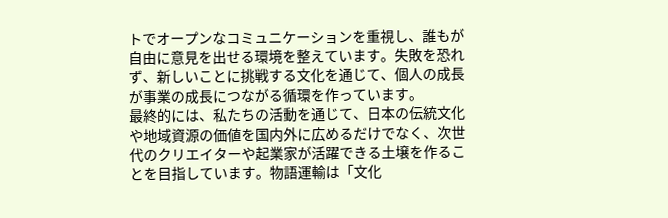トでオープンなコミュニケーションを重視し、誰もが自由に意見を出せる環境を整えています。失敗を恐れず、新しいことに挑戦する文化を通じて、個人の成長が事業の成長につながる循環を作っています。
最終的には、私たちの活動を通じて、日本の伝統文化や地域資源の価値を国内外に広めるだけでなく、次世代のクリエイターや起業家が活躍できる土壌を作ることを目指しています。物語運輸は「文化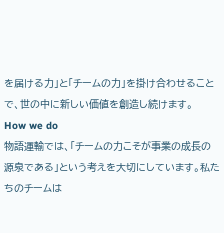を届ける力」と「チームの力」を掛け合わせることで、世の中に新しい価値を創造し続けます。
How we do
物語運輸では、「チームの力こそが事業の成長の源泉である」という考えを大切にしています。私たちのチームは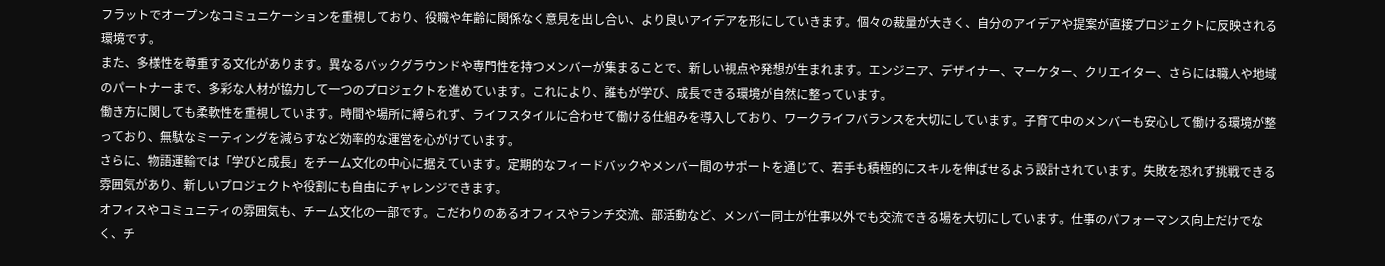フラットでオープンなコミュニケーションを重視しており、役職や年齢に関係なく意見を出し合い、より良いアイデアを形にしていきます。個々の裁量が大きく、自分のアイデアや提案が直接プロジェクトに反映される環境です。
また、多様性を尊重する文化があります。異なるバックグラウンドや専門性を持つメンバーが集まることで、新しい視点や発想が生まれます。エンジニア、デザイナー、マーケター、クリエイター、さらには職人や地域のパートナーまで、多彩な人材が協力して一つのプロジェクトを進めています。これにより、誰もが学び、成長できる環境が自然に整っています。
働き方に関しても柔軟性を重視しています。時間や場所に縛られず、ライフスタイルに合わせて働ける仕組みを導入しており、ワークライフバランスを大切にしています。子育て中のメンバーも安心して働ける環境が整っており、無駄なミーティングを減らすなど効率的な運営を心がけています。
さらに、物語運輸では「学びと成長」をチーム文化の中心に据えています。定期的なフィードバックやメンバー間のサポートを通じて、若手も積極的にスキルを伸ばせるよう設計されています。失敗を恐れず挑戦できる雰囲気があり、新しいプロジェクトや役割にも自由にチャレンジできます。
オフィスやコミュニティの雰囲気も、チーム文化の一部です。こだわりのあるオフィスやランチ交流、部活動など、メンバー同士が仕事以外でも交流できる場を大切にしています。仕事のパフォーマンス向上だけでなく、チ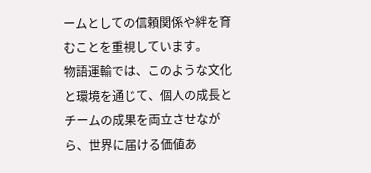ームとしての信頼関係や絆を育むことを重視しています。
物語運輸では、このような文化と環境を通じて、個人の成長とチームの成果を両立させながら、世界に届ける価値あ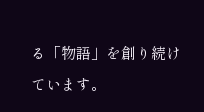る「物語」を創り続けています。